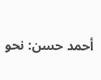أحمد حسن: نحو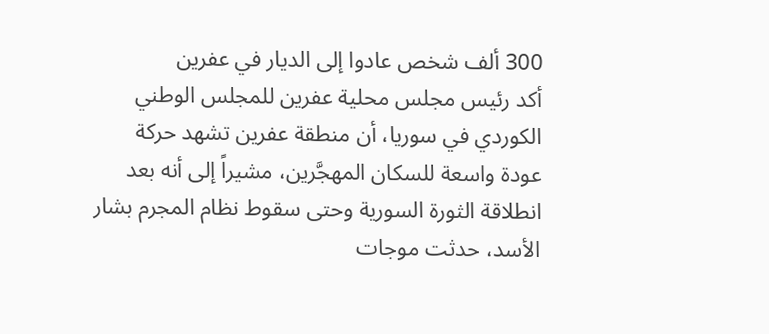300 ألف شخص عادوا إلى الديار في عفرين
أكد رئيس مجلس محلية عفرين للمجلس الوطني الكوردي في سوريا، أن منطقة عفرين تشهد حركة عودة واسعة للسكان المهجَّرين، مشيراً إلى أنه بعد انطلاقة الثورة السورية وحتى سقوط نظام المجرم بشار الأسد، حدثت موجات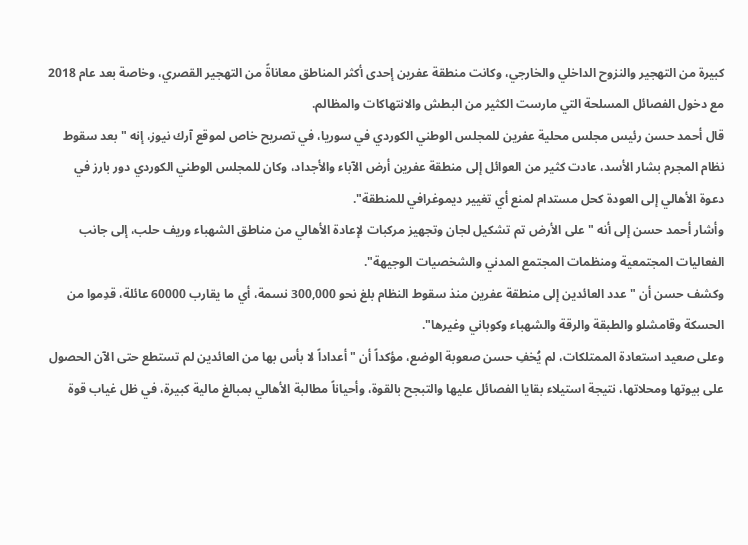كبيرة من التهجير والنزوح الداخلي والخارجي، وكانت منطقة عفرين إحدى أكثر المناطق معاناةً من التهجير القصري، وخاصة بعد عام 2018 مع دخول الفصائل المسلحة التي مارست الكثير من البطش والانتهاكات والمظالم.
قال أحمد حسن رئيس مجلس محلية عفرين للمجلس الوطني الكوردي في سوريا، في تصريح خاص لموقع آرك نيوز، إنه "بعد سقوط نظام المجرم بشار الأسد، عادت كثير من العوائل إلى منطقة عفرين أرض الآباء والأجداد، وكان للمجلس الوطني الكوردي دور بارز في دعوة الأهالي إلى العودة كحل مستدام لمنع أي تغيير ديموغرافي للمنطقة".
وأشار أحمد حسن إلى أنه "على الأرض تم تشكيل لجان وتجهيز مركبات لإعادة الأهالي من مناطق الشهباء وريف حلب، إلى جانب الفعاليات المجتمعية ومنظمات المجتمع المدني والشخصيات الوجيهة".
وكشف حسن أن "عدد العائدين إلى منطقة عفرين منذ سقوط النظام بلغ نحو 300,000 نسمة، أي ما يقارب 60000 عائلة، قدِموا من الحسكة وقامشلو والطبقة والرقة والشهباء وكوباني وغيرها".
وعلى صعيد استعادة الممتلكات، لم يُخفِ حسن صعوبة الوضع، مؤكداً أن "أعداداً لا بأس بها من العائدين لم تستطع حتى الآن الحصول على بيوتها ومحلاتها، نتيجة استيلاء بقايا الفصائل عليها والتبجح بالقوة، وأحياناً مطالبة الأهالي بمبالغ مالية كبيرة، في ظل غياب قوة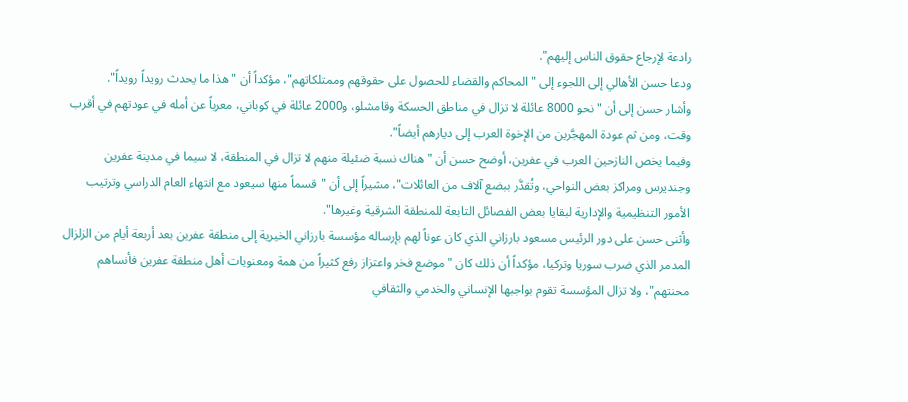رادعة لإرجاع حقوق الناس إليهم".
ودعا حسن الأهالي إلى اللجوء إلى "المحاكم والقضاء للحصول على حقوقهم وممتلكاتهم"، مؤكداً أن "هذا ما يحدث رويداً رويداً".
وأشار حسن إلى أن "نحو 8000 عائلة لا تزال في مناطق الحسكة وقامشلو، و2000 عائلة في كوباني، معرباً عن أمله في عودتهم في أقرب وقت، ومن ثم عودة المهجَّرين من الإخوة العرب إلى ديارهم أيضاً".
وفيما يخص النازحين العرب في عفرين، أوضح حسن أن "هناك نسبة ضئيلة منهم لا تزال في المنطقة، لا سيما في مدينة عفرين وجنديرس ومراكز بعض النواحي، وتُقدَّر ببضع آلاف من العائلات"، مشيراً إلى أن "قسماً منها سيعود مع انتهاء العام الدراسي وترتيب الأمور التنظيمية والإدارية لبقايا بعض الفصائل التابعة للمنطقة الشرقية وغيرها".
وأثنى حسن على دور الرئيس مسعود بارزاني الذي كان عوناً لهم بإرساله مؤسسة بارزاني الخيرية إلى منطقة عفرين بعد أربعة أيام من الزلزال المدمر الذي ضرب سوريا وتركيا، مؤكداً أن ذلك كان "موضع فخر واعتزاز رفع كثيراً من همة ومعنويات أهل منطقة عفرين فأنساهم محنتهم"، ولا تزال المؤسسة تقوم بواجبها الإنساني والخدمي والثقافي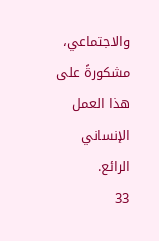والاجتماعي، مشكورةً على هذا العمل الإنساني الرائع.
33